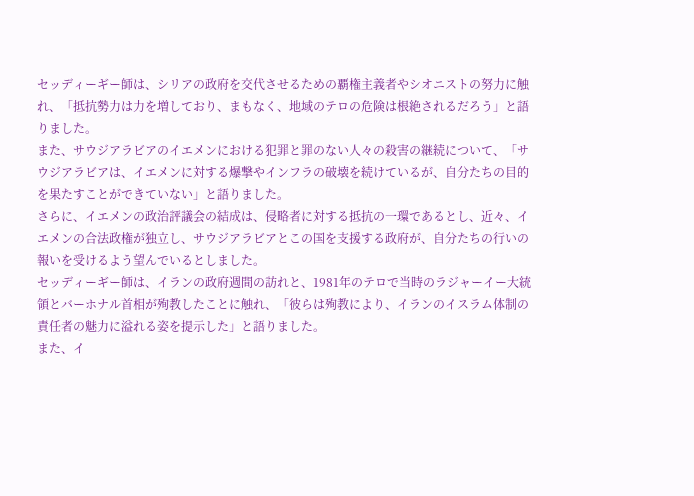セッディーギー師は、シリアの政府を交代させるための覇権主義者やシオニストの努力に触れ、「抵抗勢力は力を増しており、まもなく、地域のテロの危険は根絶されるだろう」と語りました。
また、サウジアラビアのイエメンにおける犯罪と罪のない人々の殺害の継続について、「サウジアラビアは、イエメンに対する爆撃やインフラの破壊を続けているが、自分たちの目的を果たすことができていない」と語りました。
さらに、イエメンの政治評議会の結成は、侵略者に対する抵抗の一環であるとし、近々、イエメンの合法政権が独立し、サウジアラビアとこの国を支援する政府が、自分たちの行いの報いを受けるよう望んでいるとしました。
セッディーギー師は、イランの政府週間の訪れと、1981年のテロで当時のラジャーイー大統領とバーホナル首相が殉教したことに触れ、「彼らは殉教により、イランのイスラム体制の責任者の魅力に溢れる姿を提示した」と語りました。
また、イ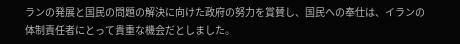ランの発展と国民の問題の解決に向けた政府の努力を賞賛し、国民への奉仕は、イランの体制責任者にとって貴重な機会だとしました。